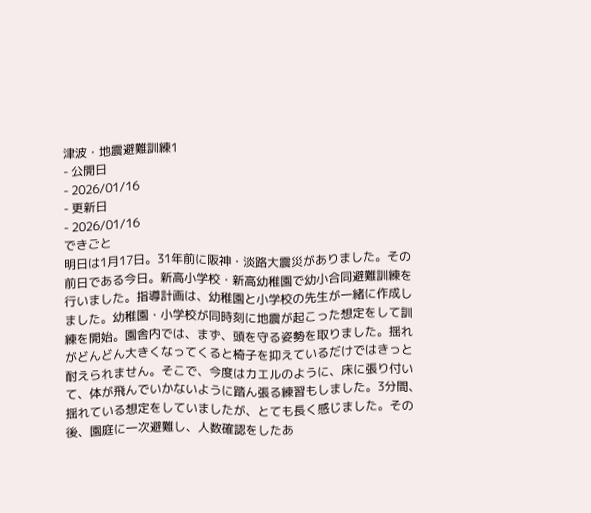津波・地震避難訓練1
- 公開日
- 2026/01/16
- 更新日
- 2026/01/16
できごと
明日は1月17日。31年前に阪神・淡路大震災がありました。その前日である今日。新高小学校・新高幼稚園で幼小合同避難訓練を行いました。指導計画は、幼稚園と小学校の先生が一緒に作成しました。幼稚園・小学校が同時刻に地震が起こった想定をして訓練を開始。園舎内では、まず、頭を守る姿勢を取りました。揺れがどんどん大きくなってくると椅子を抑えているだけではきっと耐えられません。そこで、今度はカエルのように、床に張り付いて、体が飛んでいかないように踏ん張る練習もしました。3分間、揺れている想定をしていましたが、とても長く感じました。その後、園庭に一次避難し、人数確認をしたあ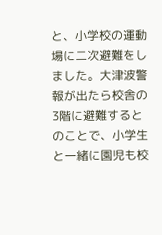と、小学校の運動場に二次避難をしました。大津波警報が出たら校舎の3階に避難するとのことで、小学生と一緒に園児も校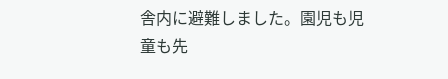舎内に避難しました。園児も児童も先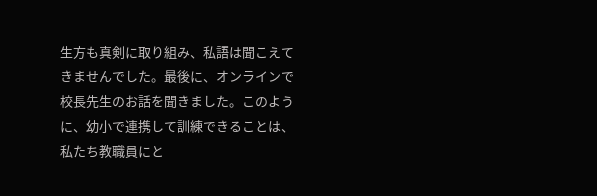生方も真剣に取り組み、私語は聞こえてきませんでした。最後に、オンラインで校長先生のお話を聞きました。このように、幼小で連携して訓練できることは、私たち教職員にと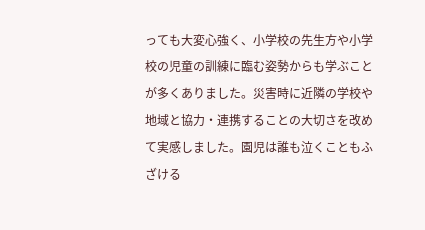っても大変心強く、小学校の先生方や小学校の児童の訓練に臨む姿勢からも学ぶことが多くありました。災害時に近隣の学校や地域と協力・連携することの大切さを改めて実感しました。園児は誰も泣くこともふざける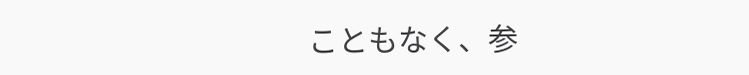こともなく、参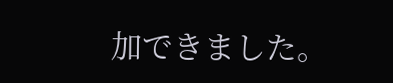加できました。